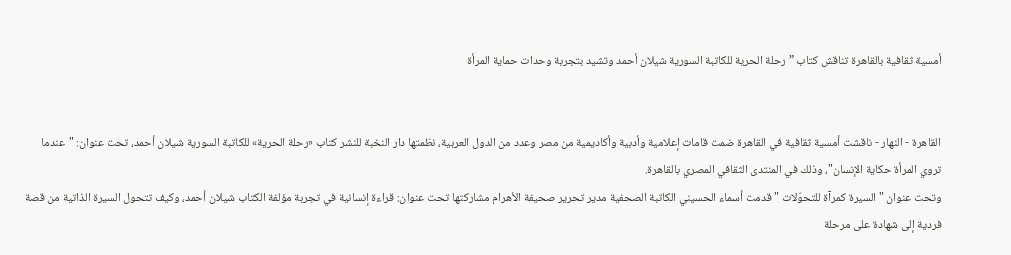أمسية ثقافية بالقاهرة تناقش كتاب ”رحلة الحرية للكاتبة السورية شيلان أحمد وتشيد بتجربة وحدات حماية المرأة


القاهرة - النهار - ناقشت أمسية ثقافية في القاهرة ضمت قامات إعلامية وأدبية وأكاديمية من مصر وعدد من الدول العربية، نظمتها دار النخبة للنشر كتاب «رحلة الحرية» للكاتبة السورية شيلان أحمد، تحت عنوان: "عندما تروي المرأة حكاية الإنسان"، وذلك في المنتدى الثقافي المصري بالقاهرة.
وتحت عنوان " السيرة كمرآة للتحوّلات " قدمت أسماء الحسيني الكاتبة الصحفية مدير تحرير صحيفة الأهرام مشاركتها تحت عنوان: قراءة إنسانية في تجربة مؤلفة الكتاب شيلان أحمد، وكيف تتحول السيرة الذاتية من قصة فردية إلى شهادة على مرحلة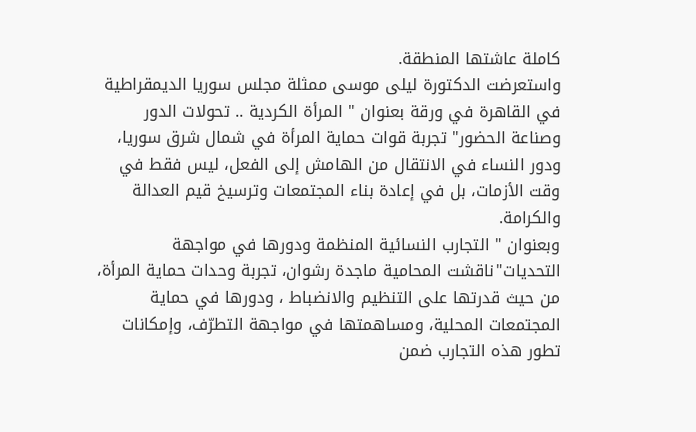كاملة عاشتها المنطقة.
واستعرضت الدكتورة ليلى موسى ممثلة مجلس سوريا الديمقراطية في القاهرة في ورقة بعنوان " المرأة الكردية .. تحولات الدور وصناعة الحضور" تجربة قوات حماية المرأة في شمال شرق سوريا، ودور النساء في الانتقال من الهامش إلى الفعل، ليس فقط في وقت الأزمات، بل في إعادة بناء المجتمعات وترسيخ قيم العدالة والكرامة.
وبعنوان " التجارب النسائية المنظمة ودورها في مواجهة التحديات"ناقشت المحامية ماجدة رشوان، تجربة وحدات حماية المرأة، من حيث قدرتها على التنظيم والانضباط ، ودورها في حماية المجتمعات المحلية، ومساهمتها في مواجهة التطرّف، وإمكانات تطور هذه التجارب ضمن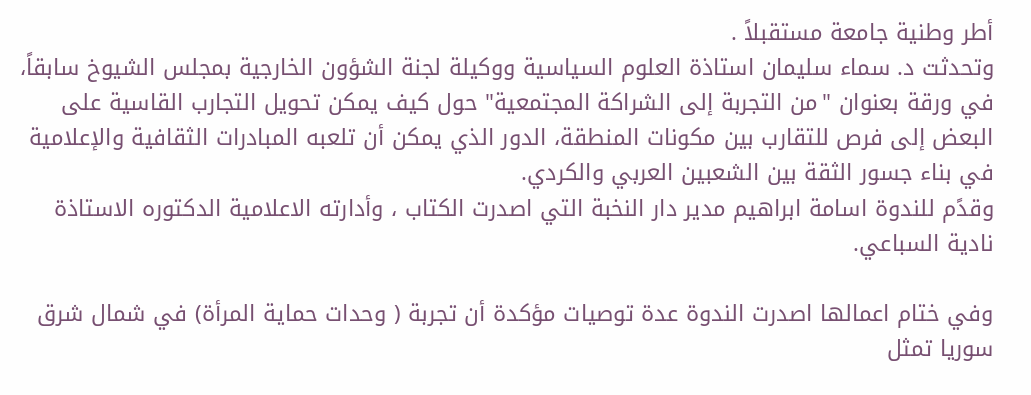أطر وطنية جامعة مستقبلاً .
وتحدثت د. سماء سليمان استاذة العلوم السياسية ووكيلة لجنة الشؤون الخارجية بمجلس الشيوخ سابقاً، في ورقة بعنوان "من التجربة إلى الشراكة المجتمعية" حول كيف يمكن تحويل التجارب القاسية على البعض إلى فرص للتقارب بين مكونات المنطقة، الدور الذي يمكن أن تلعبه المبادرات الثقافية والإعلامية في بناء جسور الثقة بين الشعبين العربي والكردي.
وقدًم للندوة اسامة ابراهيم مدير دار النخبة التي اصدرت الكتاب ، وأدارته الاعلامية الدكتوره الاستاذة نادية السباعي.

وفي ختام اعمالها اصدرت الندوة عدة توصيات مؤكدة أن تجربة ( وحدات حماية المرأة) في شمال شرق سوريا تمثل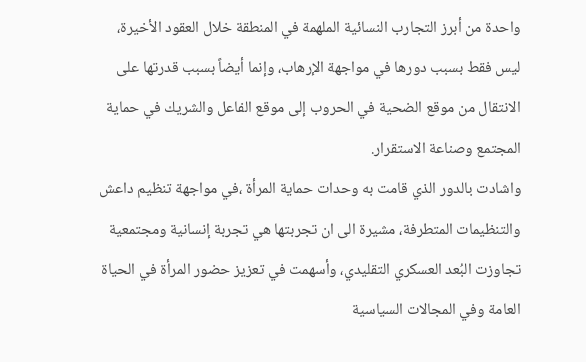واحدة من أبرز التجارب النسائية الملهمة في المنطقة خلال العقود الأخيرة، ليس فقط بسبب دورها في مواجهة الإرهاب، وإنما أيضاً بسبب قدرتها على الانتقال من موقع الضحية في الحروب إلى موقع الفاعل والشريك في حماية المجتمع وصناعة الاستقرار.
واشادت بالدور الذي قامت به وحدات حماية المرأة ،في مواجهة تنظيم داعش والتنظيمات المتطرفة، مشيرة الى ان تجربتها هي تجربة إنسانية ومجتمعية تجاوزت البُعد العسكري التقليدي، وأسهمت في تعزيز حضور المرأة في الحياة العامة وفي المجالات السياسية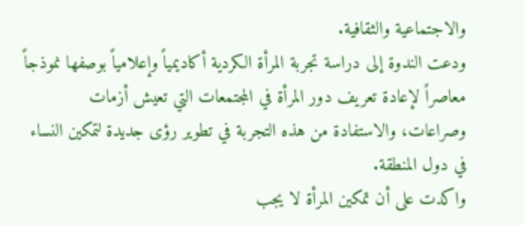والاجتماعية والثقافية.
ودعت الندوة إلى دراسة تجربة المرأة الكردية أكاديمياً وإعلامياً بوصفها نموذجاً معاصراً لإعادة تعريف دور المرأة في المجتمعات التي تعيش أزمات وصراعات، والاستفادة من هذه التجربة في تطوير رؤى جديدة لتمكين النساء في دول المنطقة.
واكدت على أن تمكين المرأة لا يجب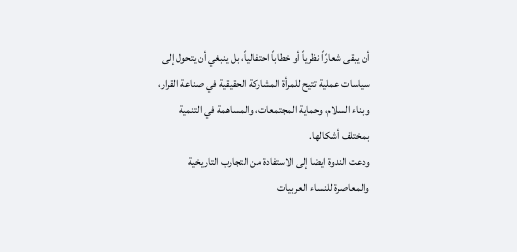أن يبقى شعارًاً نظرياً أو خطاباً احتفالياً، بل ينبغي أن يتحول إلى سياسات عملية تتيح للمرأة المشاركة الحقيقية في صناعة القرار، وبناء السلام، وحماية المجتمعات، والمساهمة في التنمية بمختلف أشكالها.
ودعت الندوة ايضا إلى الاستفادة من التجارب التاريخية والمعاصرة للنساء العربيات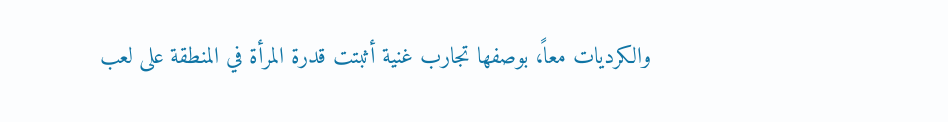والكرديات معاً، بوصفها تجارب غنية أثبتت قدرة المرأة في المنطقة على لعب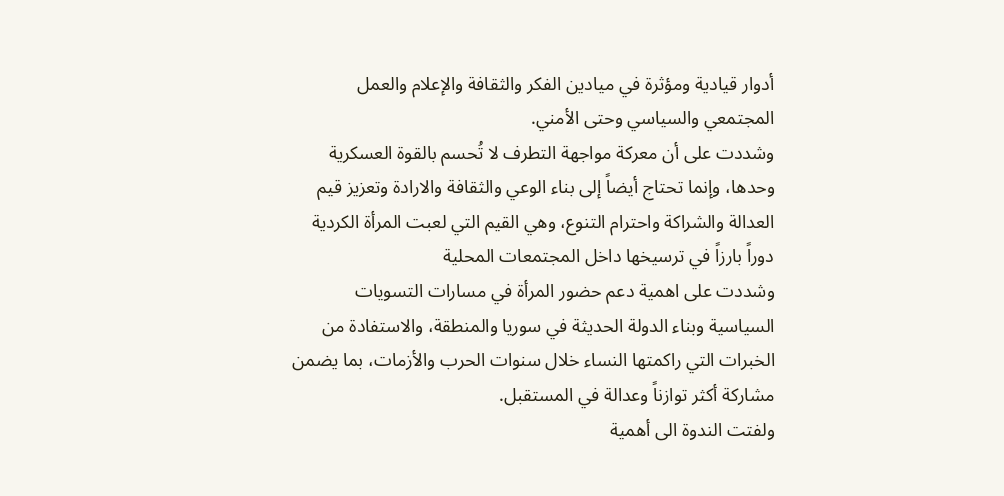أدوار قيادية ومؤثرة في ميادين الفكر والثقافة والإعلام والعمل المجتمعي والسياسي وحتى الأمني.
وشددت على أن معركة مواجهة التطرف لا تُحسم بالقوة العسكرية وحدها، وإنما تحتاج أيضاً إلى بناء الوعي والثقافة والارادة وتعزيز قيم العدالة والشراكة واحترام التنوع، وهي القيم التي لعبت المرأة الكردية دوراً بارزاً في ترسيخها داخل المجتمعات المحلية
وشددت على اهمية دعم حضور المرأة في مسارات التسويات السياسية وبناء الدولة الحديثة في سوريا والمنطقة، والاستفادة من الخبرات التي راكمتها النساء خلال سنوات الحرب والأزمات، بما يضمن مشاركة أكثر توازناً وعدالة في المستقبل.
ولفتت الندوة الى أهمية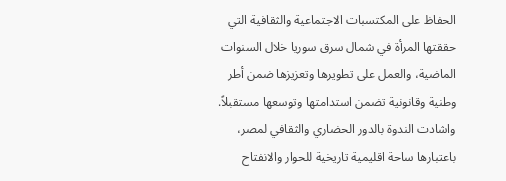الحفاظ على المكتسبات الاجتماعية والثقافية التي حققتها المرأة في شمال سرق سوريا خلال السنوات الماضية، والعمل على تطويرها وتعزيزها ضمن أطر وطنية وقانونية تضمن استدامتها وتوسعها مستقبلاً.
واشادت الندوة بالدور الحضاري والثقافي لمصر، باعتبارها ساحة اقليمية تاريخية للحوار والانفتاح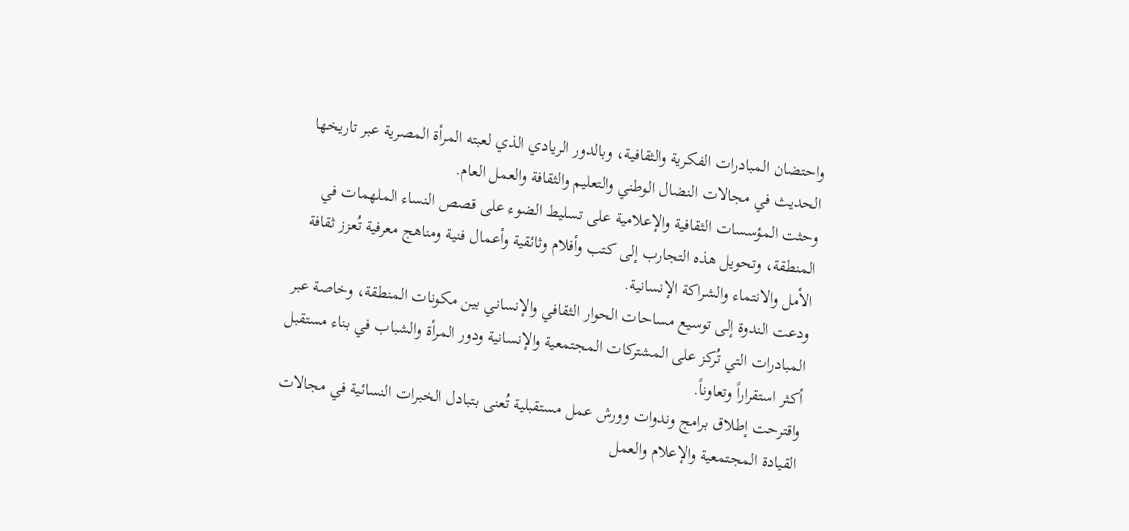واحتضان المبادرات الفكرية والثقافية، وبالدور الريادي الذي لعبته المرأة المصرية عبر تاريخها الحديث في مجالات النضال الوطني والتعليم والثقافة والعمل العام.
وحثت المؤسسات الثقافية والإعلامية على تسليط الضوء على قصص النساء الملهمات في المنطقة، وتحويل هذه التجارب إلى كتب وأفلام وثائقية وأعمال فنية ومناهج معرفية تُعزز ثقافة الأمل والانتماء والشراكة الإنسانية.
ودعت الندوة إلى توسيع مساحات الحوار الثقافي والإنساني بين مكونات المنطقة، وخاصة عبر المبادرات التي تُركز على المشتركات المجتمعية والإنسانية ودور المرأة والشباب في بناء مستقبل أكثر استقراراً وتعاوناً.
واقترحت إطلاق برامج وندوات وورش عمل مستقبلية تُعنى بتبادل الخبرات النسائية في مجالات القيادة المجتمعية والإعلام والعمل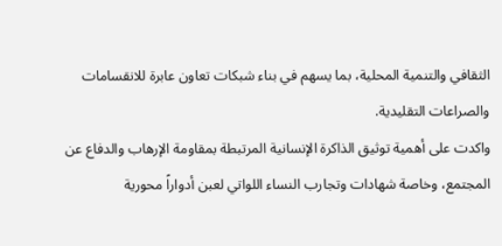الثقافي والتنمية المحلية، بما يسهم في بناء شبكات تعاون عابرة للانقسامات والصراعات التقليدية.
واكدت على أهمية توثيق الذاكرة الإنسانية المرتبطة بمقاومة الإرهاب والدفاع عن المجتمع، وخاصة شهادات وتجارب النساء اللواتي لعبن أدواراً محورية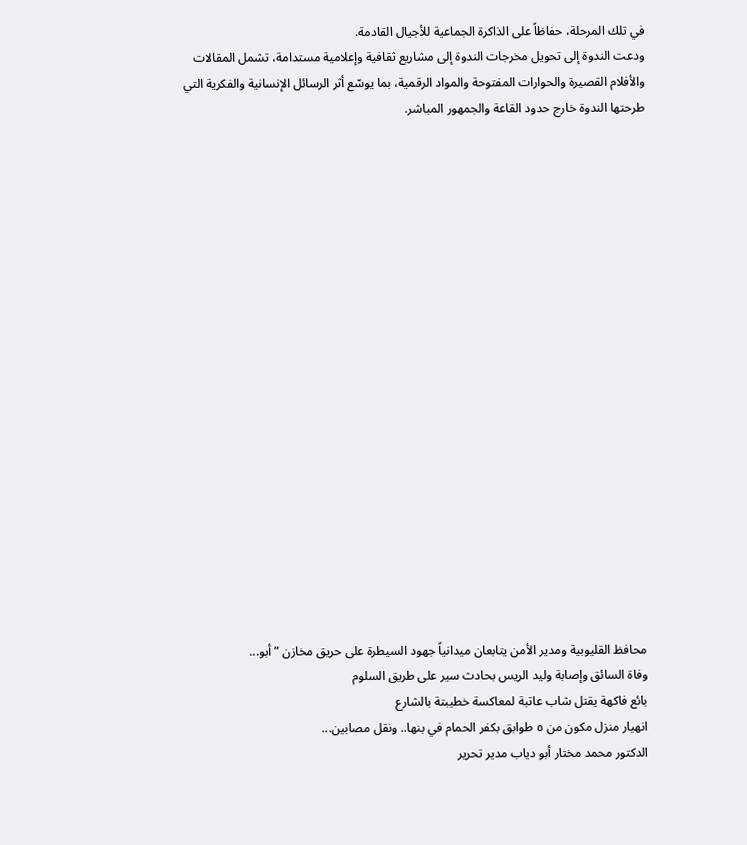في تلك المرحلة، حفاظاً على الذاكرة الجماعية للأجيال القادمة.
ودعت الندوة إلى تحويل مخرجات الندوة إلى مشاريع ثقافية وإعلامية مستدامة، تشمل المقالات والأفلام القصيرة والحوارات المفتوحة والمواد الرقمية، بما يوسّع أثر الرسائل الإنسانية والفكرية التي طرحتها الندوة خارج حدود القاعة والجمهور المباشر.




















محافظ القليوبية ومدير الأمن يتابعان ميدانياً جهود السيطرة على حريق مخازن ”أبو...
وفاة السائق وإصابة وليد الريس بحادث سير على طريق السلوم
بائع فاكهة يقتل شاب عاتبة لمعاكسة خطيبتة بالشارع
انهيار منزل مكون من ٥ طوابق بكفر الحمام في بنها.. ونقل مصابين...
الدكتور محمد مختار أبو دياب مدير تحرير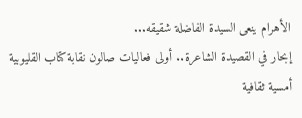الأهرام ينعى السيدة الفاضلة شقيقه...
إبحار في القصيدة الشاعرة.. أولى فعاليات صالون نقابة كتاب القليوبية
أمسية ثقافية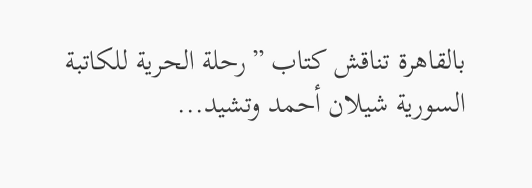بالقاهرة تناقش كتاب ”رحلة الحرية للكاتبة السورية شيلان أحمد وتشيد...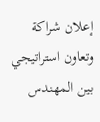إعلان شراكة وتعاون استراتيجي بين المهندس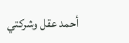أحمد عقل وشركتي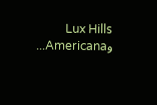Lux Hills وAmericana...